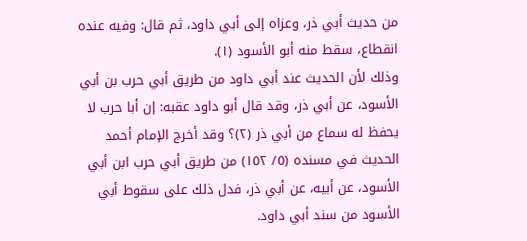من حديث أبي ذر، وعزاه إلى أبي داود، ثم قال: وفيه عنده انقطاع، سقط منه أبو الأسود (١).
وذلك لأن الحديث عند أبي داود من طريق أبي حرب بن أبي الأسود، عن أبي ذر، وقد قال أبو داود عقبه: إن أبا حرب لا يحفظ له سماع من أبي ذر (٢)؟ وقد أخرج الإمام أحمد الحديث في مسنده (٥/ ١٥٢) من طريق أبي حرب ابن أبي الأسود، عن أبيه، عن أبي ذر، فدل ذلك على سقوط أبي الأسود من سند أبي داود.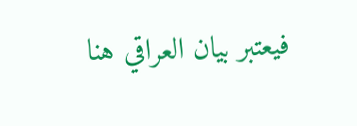فيعتبر بيان العراقي هنا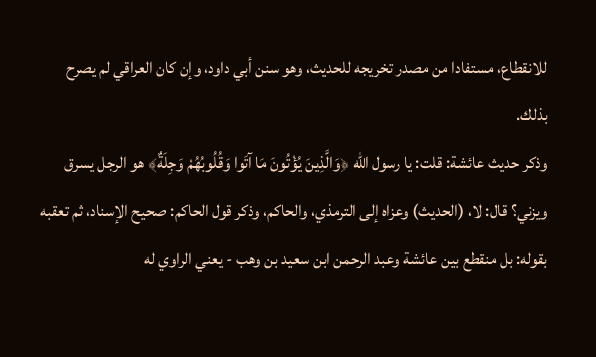للانقطاع، مستفادا من مصدر تخريجه للحديث، وهو سنن أبي داود، وإن كان العراقي لم يصرح بذلك.
وذكر حديث عائشة: قلت: يا رسول الله ﴿وَالَّذِينَ يُؤْتُونَ مَا آتَوا وَقُلُوبُهُمْ وَجِلَةٌ﴾ هو الرجل يسرق ويزني؟ قال: لا، (الحديث) وعزاه إلى الترمذي، والحاكم، وذكر قول الحاكم: صحيح الإسناد، ثم تعقبه بقوله: بل منقطع بين عائشة وعبد الرحمن ابن سعيد بن وهب - يعني الراوي له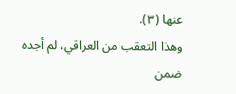عنها (٣).
وهذا التعقب من العراقي، لم أجده ضمن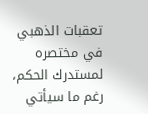تعقبات الذهبي في مختصره لمستدرك الحكم، رغم ما سيأتي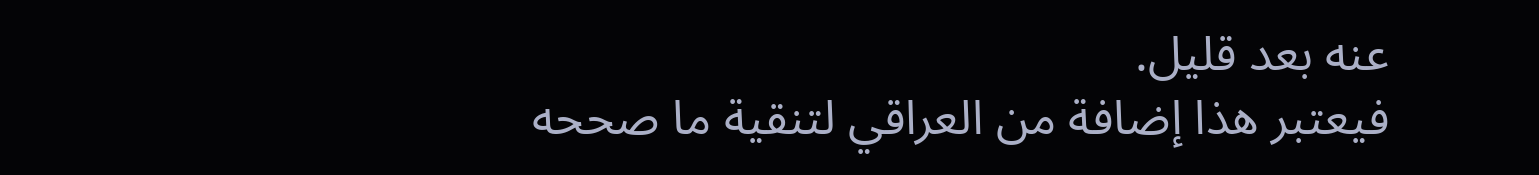عنه بعد قليل.
فيعتبر هذا إضافة من العراقي لتنقية ما صححه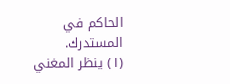الحاكم في المستدرك.
(١) ينظر المغني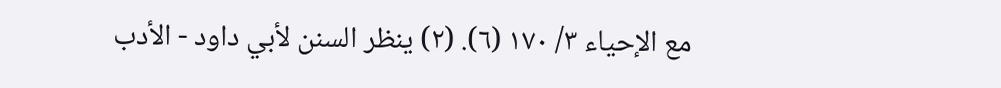مع الإحياء ٣/ ١٧٠ (٦). (٢) ينظر السنن لأبي داود - الأدب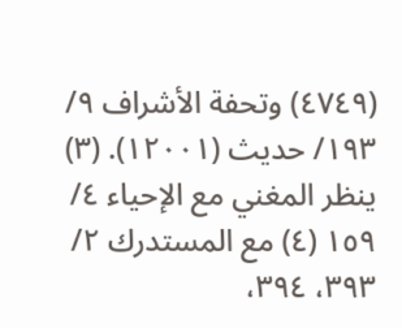(٤٧٤٩) وتحفة الأشراف ٩/ ١٩٣/ حديث (١٢٠٠١). (٣) ينظر المغني مع الإحياء ٤/ ١٥٩ (٤) مع المستدرك ٢/ ٣٩٣، ٣٩٤،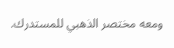ومعه مختصر الذهبي للمستدرك.